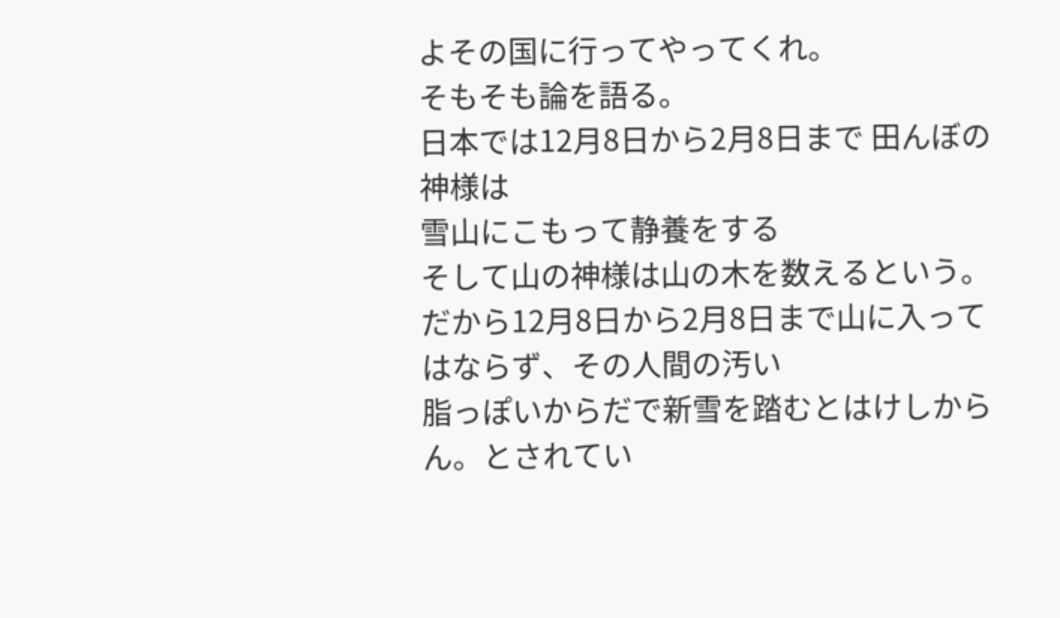よその国に行ってやってくれ。
そもそも論を語る。
日本では12月8日から2月8日まで 田んぼの神様は
雪山にこもって静養をする
そして山の神様は山の木を数えるという。
だから12月8日から2月8日まで山に入ってはならず、その人間の汚い
脂っぽいからだで新雪を踏むとはけしからん。とされてい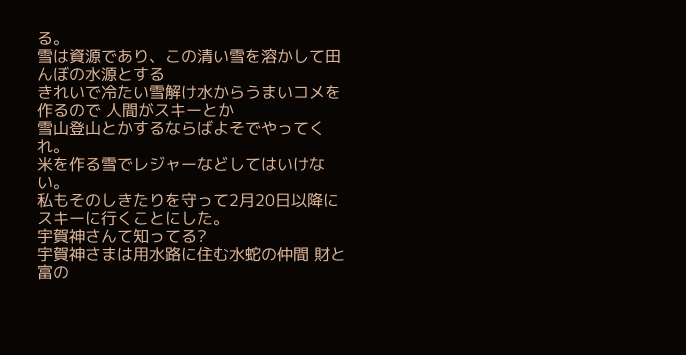る。
雪は資源であり、この清い雪を溶かして田んぼの水源とする
きれいで冷たい雪解け水からうまいコメを作るので 人間がスキーとか
雪山登山とかするならばよそでやってくれ。
米を作る雪でレジャーなどしてはいけない。
私もそのしきたりを守って2月20日以降にスキーに行くことにした。
宇賀神さんて知ってる?
宇賀神さまは用水路に住む水蛇の仲間 財と富の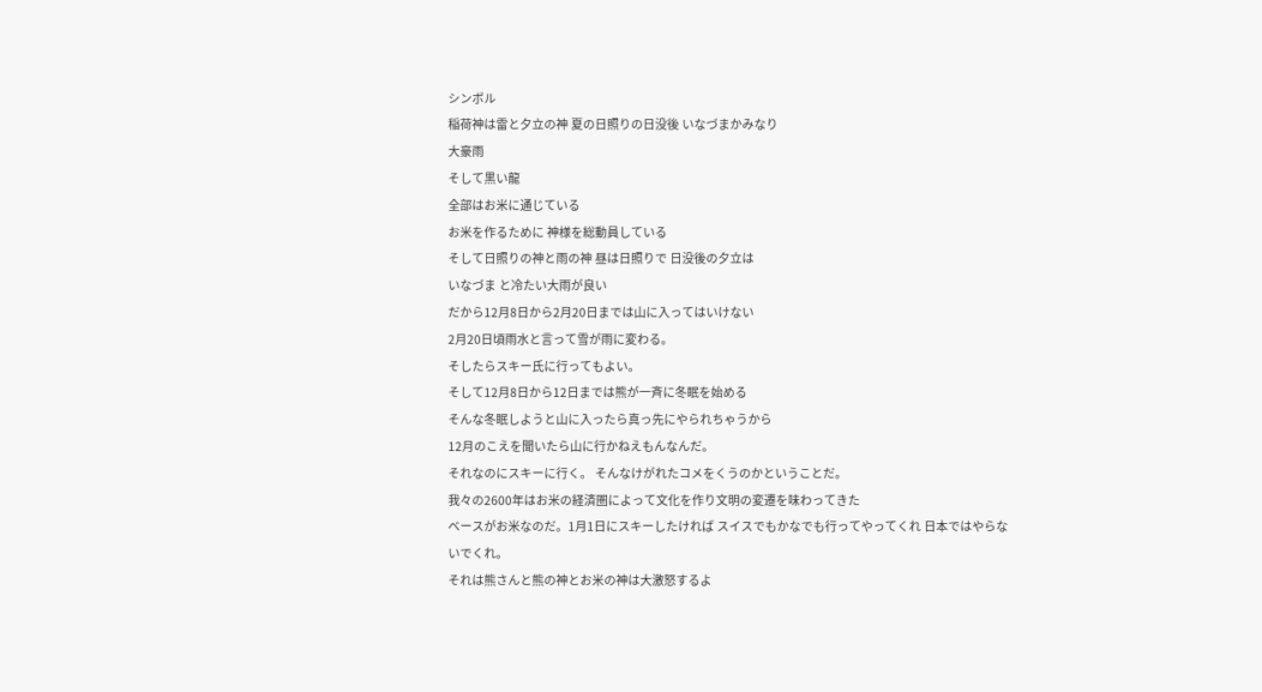シンボル
稲荷神は雷と夕立の神 夏の日照りの日没後 いなづまかみなり
大豪雨
そして黒い龍
全部はお米に通じている
お米を作るために 神様を総動員している
そして日照りの神と雨の神 昼は日照りで 日没後の夕立は
いなづま と冷たい大雨が良い
だから12月8日から2月20日までは山に入ってはいけない
2月20日頃雨水と言って雪が雨に変わる。
そしたらスキー氏に行ってもよい。
そして12月8日から12日までは熊が一斉に冬眠を始める
そんな冬眠しようと山に入ったら真っ先にやられちゃうから
12月のこえを聞いたら山に行かねえもんなんだ。
それなのにスキーに行く。 そんなけがれたコメをくうのかということだ。
我々の2600年はお米の経済圏によって文化を作り文明の変遷を味わってきた
ベースがお米なのだ。1月1日にスキーしたければ スイスでもかなでも行ってやってくれ 日本ではやらないでくれ。
それは熊さんと熊の神とお米の神は大激怒するよ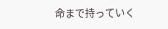命まで持っていく